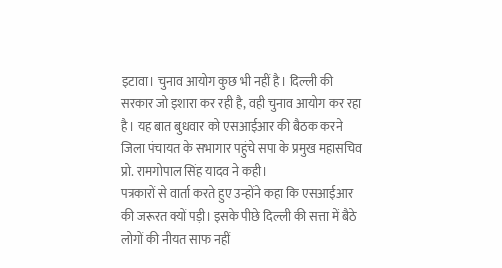इटावा। चुनाव आयोग कुछ भी नहीं है। दिल्ली की सरकार जो इशारा कर रही है, वही चुनाव आयोग कर रहा है। यह बात बुधवार को एसआईआर की बैठक करने जिला पंचायत के सभागार पहुंचे सपा के प्रमुख महासचिव प्रो. रामगोपाल सिंह यादव ने कही।
पत्रकारों से वार्ता करते हुए उन्होंने कहा कि एसआईआर की जरूरत क्यों पड़ी। इसके पीछे दिल्ली की सत्ता में बैठे लोगों की नीयत साफ नहीं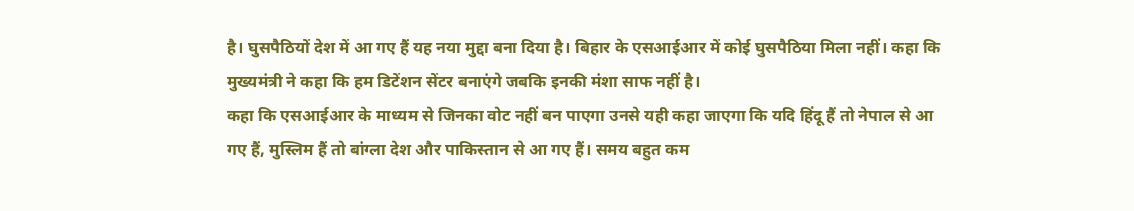है। घुसपैठियों देश में आ गए हैं यह नया मुद्दा बना दिया है। बिहार के एसआईआर में कोई घुसपैठिया मिला नहीं। कहा कि मुख्यमंत्री ने कहा कि हम डिटेंशन सेंटर बनाएंगे जबकि इनकी मंशा साफ नहीं है।
कहा कि एसआईआर के माध्यम से जिनका वोट नहीं बन पाएगा उनसे यही कहा जाएगा कि यदि हिंदू हैं तो नेपाल से आ गए हैं, मुस्लिम हैं तो बांग्ला देश और पाकिस्तान से आ गए हैं। समय बहुत कम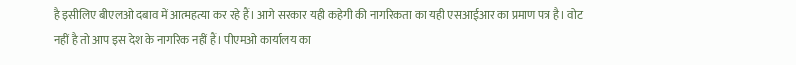है इसीलिए बीएलओ दबाव में आत्महत्या कर रहे हैं। आगे सरकार यही कहेगी की नागरिकता का यही एसआईआर का प्रमाण पत्र है। वोट नहीं है तो आप इस देश के नागरिक नहीं हैं। पीएमओ कार्यालय का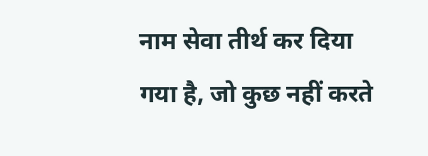नाम सेवा तीर्थ कर दिया गया है, जो कुछ नहीं करते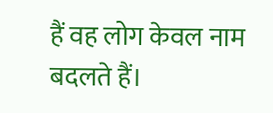हैं वह लोग केवल नाम बदलते हैं।